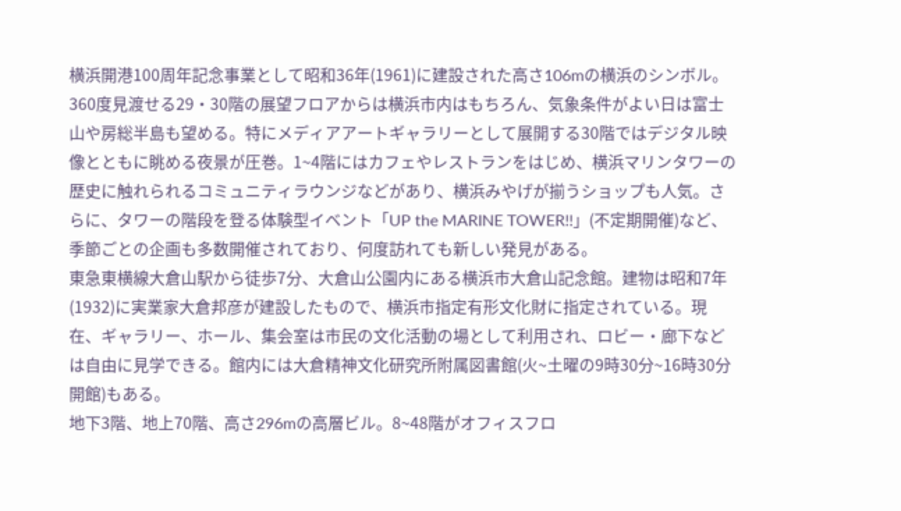横浜開港100周年記念事業として昭和36年(1961)に建設された高さ106mの横浜のシンボル。360度見渡せる29・30階の展望フロアからは横浜市内はもちろん、気象条件がよい日は富士山や房総半島も望める。特にメディアアートギャラリーとして展開する30階ではデジタル映像とともに眺める夜景が圧巻。1~4階にはカフェやレストランをはじめ、横浜マリンタワーの歴史に触れられるコミュニティラウンジなどがあり、横浜みやげが揃うショップも人気。さらに、タワーの階段を登る体験型イベント「UP the MARINE TOWER!!」(不定期開催)など、季節ごとの企画も多数開催されており、何度訪れても新しい発見がある。
東急東横線大倉山駅から徒歩7分、大倉山公園内にある横浜市大倉山記念館。建物は昭和7年(1932)に実業家大倉邦彦が建設したもので、横浜市指定有形文化財に指定されている。現在、ギャラリー、ホール、集会室は市民の文化活動の場として利用され、ロビー・廊下などは自由に見学できる。館内には大倉精神文化研究所附属図書館(火~土曜の9時30分~16時30分開館)もある。
地下3階、地上70階、高さ296mの高層ビル。8~48階がオフィスフロ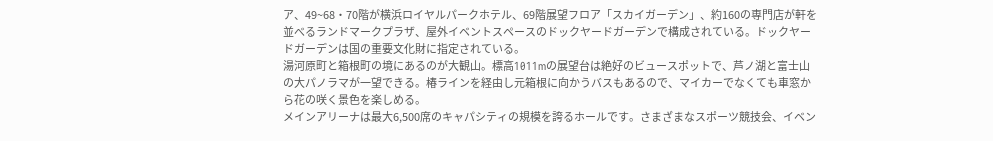ア、49~68・70階が横浜ロイヤルパークホテル、69階展望フロア「スカイガーデン」、約160の専門店が軒を並べるランドマークプラザ、屋外イベントスペースのドックヤードガーデンで構成されている。ドックヤードガーデンは国の重要文化財に指定されている。
湯河原町と箱根町の境にあるのが大観山。標高1011mの展望台は絶好のビュースポットで、芦ノ湖と富士山の大パノラマが一望できる。椿ラインを経由し元箱根に向かうバスもあるので、マイカーでなくても車窓から花の咲く景色を楽しめる。
メインアリーナは最大6,500席のキャパシティの規模を誇るホールです。さまざまなスポーツ競技会、イベン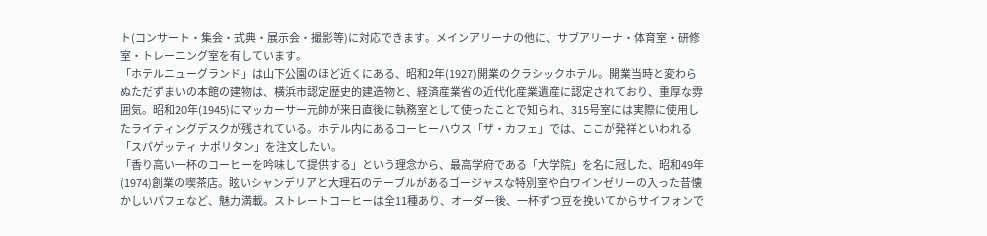ト(コンサート・集会・式典・展示会・撮影等)に対応できます。メインアリーナの他に、サブアリーナ・体育室・研修室・トレーニング室を有しています。
「ホテルニューグランド」は山下公園のほど近くにある、昭和2年(1927)開業のクラシックホテル。開業当時と変わらぬただずまいの本館の建物は、横浜市認定歴史的建造物と、経済産業省の近代化産業遺産に認定されており、重厚な雰囲気。昭和20年(1945)にマッカーサー元帥が来日直後に執務室として使ったことで知られ、315号室には実際に使用したライティングデスクが残されている。ホテル内にあるコーヒーハウス「ザ・カフェ」では、ここが発祥といわれる「スパゲッティ ナポリタン」を注文したい。
「香り高い一杯のコーヒーを吟味して提供する」という理念から、最高学府である「大学院」を名に冠した、昭和49年(1974)創業の喫茶店。眩いシャンデリアと大理石のテーブルがあるゴージャスな特別室や白ワインゼリーの入った昔懐かしいパフェなど、魅力満載。ストレートコーヒーは全11種あり、オーダー後、一杯ずつ豆を挽いてからサイフォンで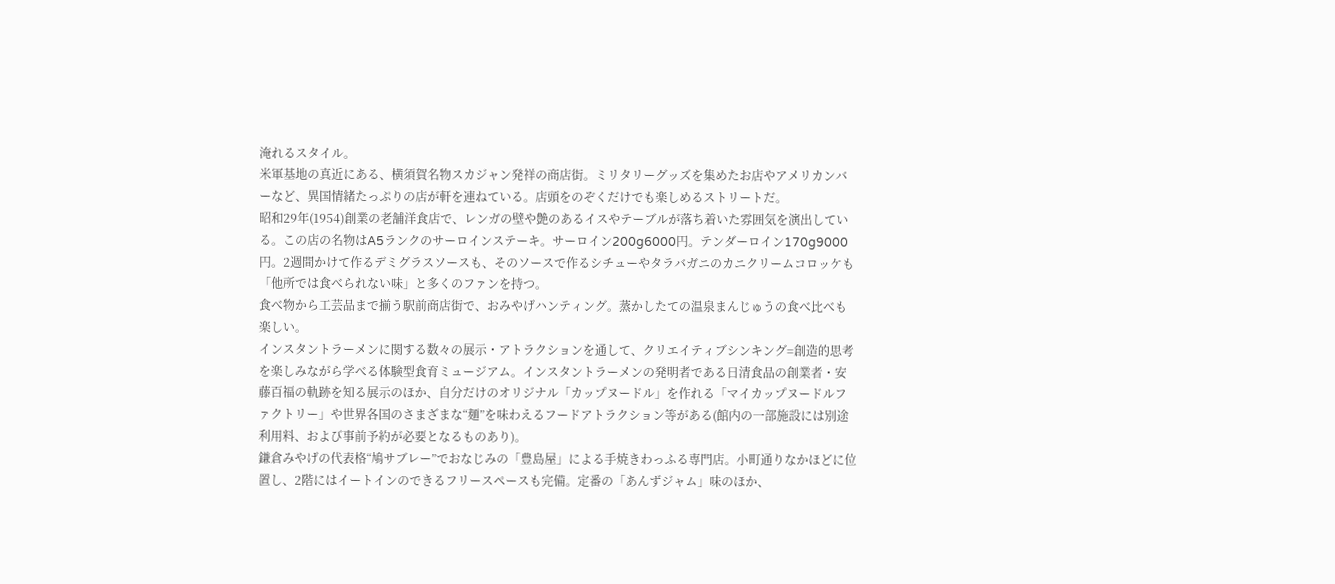淹れるスタイル。
米軍基地の真近にある、横須賀名物スカジャン発祥の商店街。ミリタリーグッズを集めたお店やアメリカンバーなど、異国情緒たっぷりの店が軒を連ねている。店頭をのぞくだけでも楽しめるストリートだ。
昭和29年(1954)創業の老舗洋食店で、レンガの壁や艶のあるイスやテーブルが落ち着いた雰囲気を演出している。この店の名物はA5ランクのサーロインステーキ。サーロイン200g6000円。テンダーロイン170g9000円。2週間かけて作るデミグラスソースも、そのソースで作るシチューやタラバガニのカニクリームコロッケも「他所では食べられない味」と多くのファンを持つ。
食べ物から工芸品まで揃う駅前商店街で、おみやげハンティング。蒸かしたての温泉まんじゅうの食べ比べも楽しい。
インスタントラーメンに関する数々の展示・アトラクションを通して、クリエイティブシンキング=創造的思考を楽しみながら学べる体験型食育ミュージアム。インスタントラーメンの発明者である日清食品の創業者・安藤百福の軌跡を知る展示のほか、自分だけのオリジナル「カップヌードル」を作れる「マイカップヌードルファクトリー」や世界各国のさまざまな“麺”を味わえるフードアトラクション等がある(館内の一部施設には別途利用料、および事前予約が必要となるものあり)。
鎌倉みやげの代表格“鳩サブレー”でおなじみの「豊島屋」による手焼きわっふる専門店。小町通りなかほどに位置し、2階にはイートインのできるフリースペースも完備。定番の「あんずジャム」味のほか、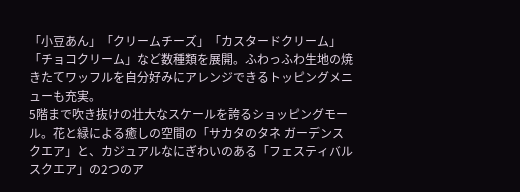「小豆あん」「クリームチーズ」「カスタードクリーム」「チョコクリーム」など数種類を展開。ふわっふわ生地の焼きたてワッフルを自分好みにアレンジできるトッピングメニューも充実。
5階まで吹き抜けの壮大なスケールを誇るショッピングモール。花と緑による癒しの空間の「サカタのタネ ガーデンスクエア」と、カジュアルなにぎわいのある「フェスティバルスクエア」の2つのア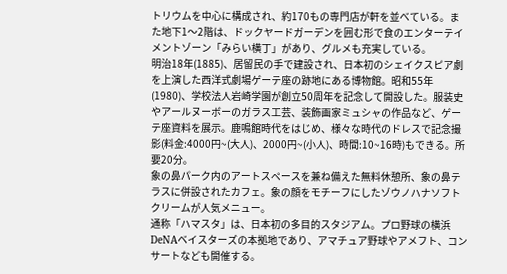トリウムを中心に構成され、約170もの専門店が軒を並べている。また地下1〜2階は、ドックヤードガーデンを囲む形で食のエンターテイメントゾーン「みらい横丁」があり、グルメも充実している。
明治18年(1885)、居留民の手で建設され、日本初のシェイクスピア劇を上演した西洋式劇場ゲーテ座の跡地にある博物館。昭和55年(1980)、学校法人岩崎学園が創立50周年を記念して開設した。服装史やアールヌーボーのガラス工芸、装飾画家ミュシャの作品など、ゲーテ座資料を展示。鹿鳴館時代をはじめ、様々な時代のドレスで記念撮影(料金:4000円~(大人)、2000円~(小人)、時間:10~16時)もできる。所要20分。
象の鼻パーク内のアートスペースを兼ね備えた無料休憩所、象の鼻テラスに併設されたカフェ。象の顔をモチーフにしたゾウノハナソフトクリームが人気メニュー。
通称「ハマスタ」は、日本初の多目的スタジアム。プロ野球の横浜DeNAベイスターズの本拠地であり、アマチュア野球やアメフト、コンサートなども開催する。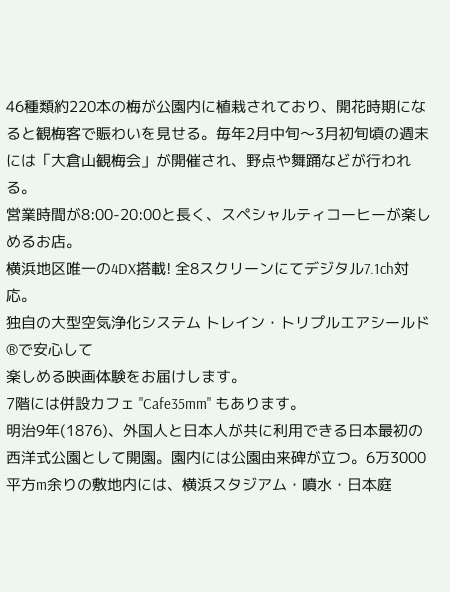46種類約220本の梅が公園内に植栽されており、開花時期になると観梅客で賑わいを見せる。毎年2月中旬〜3月初旬頃の週末には「大倉山観梅会」が開催され、野点や舞踊などが行われる。
営業時間が8:00-20:00と長く、スペシャルティコーヒーが楽しめるお店。
横浜地区唯一の4DX搭載! 全8スクリーンにてデジタル7.1ch対応。
独自の大型空気浄化システム トレイン・トリプルエアシールド®で安心して
楽しめる映画体験をお届けします。
7階には併設カフェ "Cafe35mm" もあります。
明治9年(1876)、外国人と日本人が共に利用できる日本最初の西洋式公園として開園。園内には公園由来碑が立つ。6万3000平方m余りの敷地内には、横浜スタジアム・噴水・日本庭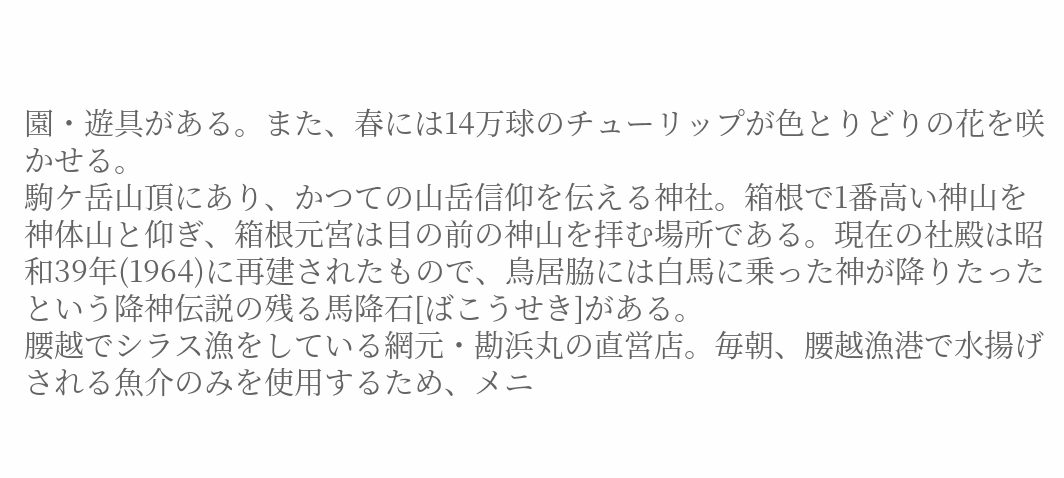園・遊具がある。また、春には14万球のチューリップが色とりどりの花を咲かせる。
駒ケ岳山頂にあり、かつての山岳信仰を伝える神社。箱根で1番高い神山を神体山と仰ぎ、箱根元宮は目の前の神山を拝む場所である。現在の社殿は昭和39年(1964)に再建されたもので、鳥居脇には白馬に乗った神が降りたったという降神伝説の残る馬降石[ばこうせき]がある。
腰越でシラス漁をしている網元・勘浜丸の直営店。毎朝、腰越漁港で水揚げされる魚介のみを使用するため、メニ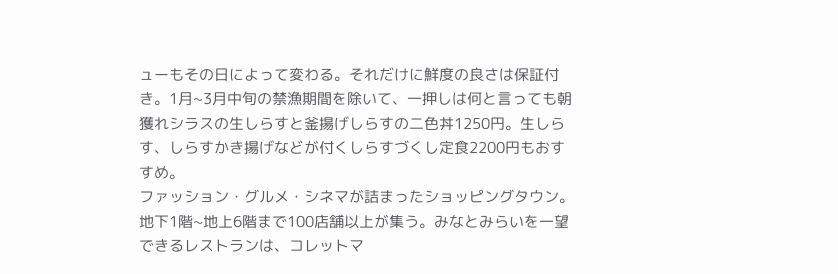ューもその日によって変わる。それだけに鮮度の良さは保証付き。1月~3月中旬の禁漁期間を除いて、一押しは何と言っても朝獲れシラスの生しらすと釜揚げしらすの二色丼1250円。生しらす、しらすかき揚げなどが付くしらすづくし定食2200円もおすすめ。
ファッション・グルメ・シネマが詰まったショッピングタウン。地下1階~地上6階まで100店舗以上が集う。みなとみらいを一望できるレストランは、コレットマ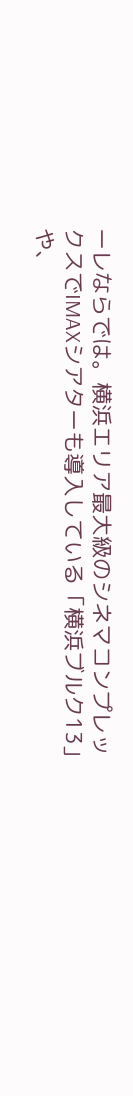ーレならでは。横浜エリア最大級のシネマコンプレックスでIMAXシアターも導入している「横浜ブルク13」や、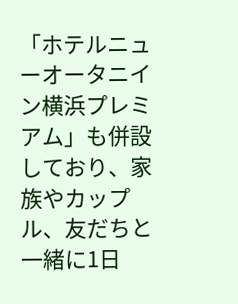「ホテルニューオータニイン横浜プレミアム」も併設しており、家族やカップル、友だちと一緒に1日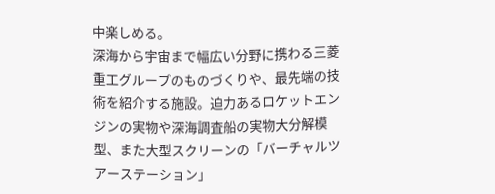中楽しめる。
深海から宇宙まで幅広い分野に携わる三菱重工グループのものづくりや、最先端の技術を紹介する施設。迫力あるロケットエンジンの実物や深海調査船の実物大分解模型、また大型スクリーンの「バーチャルツアーステーション」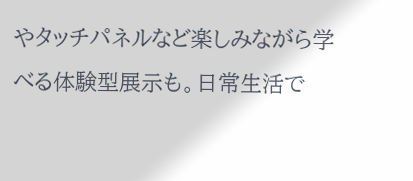やタッチパネルなど楽しみながら学べる体験型展示も。日常生活で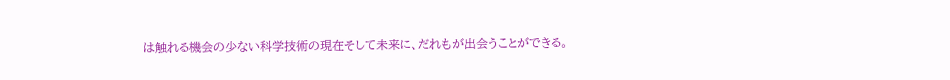は触れる機会の少ない科学技術の現在そして未来に、だれもが出会うことができる。